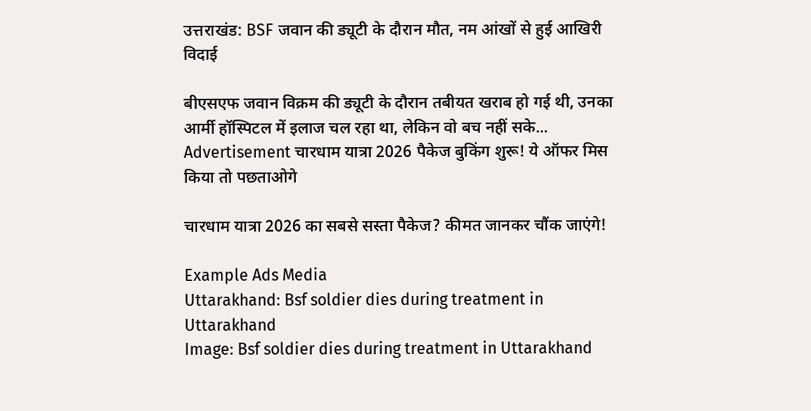उत्तराखंड: BSF जवान की ड्यूटी के दौरान मौत, नम आंखों से हुई आखिरी विदाई

बीएसएफ जवान विक्रम की ड्यूटी के दौरान तबीयत खराब हो गई थी, उनका आर्मी हॉस्पिटल में इलाज चल रहा था, लेकिन वो बच नहीं सके...
Advertisement चारधाम यात्रा 2026 पैकेज बुकिंग शुरू! ये ऑफर मिस किया तो पछताओगे

चारधाम यात्रा 2026 का सबसे सस्ता पैकेज? कीमत जानकर चौंक जाएंगे!

Example Ads Media
Uttarakhand: Bsf soldier dies during treatment in Uttarakhand
Image: Bsf soldier dies during treatment in Uttarakhand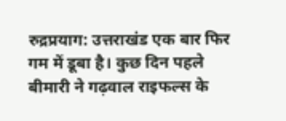रुद्रप्रयाग: उत्तराखंड एक बार फिर गम में डूबा है। कुछ दिन पहले बीमारी ने गढ़वाल राइफल्स के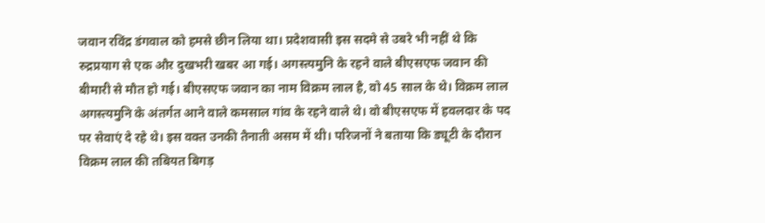जवान रविंद्र डंगवाल को हमसे छीन लिया था। प्रदेशवासी इस सदमे से उबरे भी नहीं थे कि रुद्रप्रयाग से एक और दुखभरी खबर आ गई। अगस्त्यमुनि के रहने वाले बीएसएफ जवान की बीमारी से मौत हो गई। बीएसएफ जवान का नाम विक्रम लाल है, वो 45 साल के थे। विक्रम लाल अगस्त्यमुनि के अंतर्गत आने वाले कमसाल गांव के रहने वाले थे। वो बीएसएफ में हवलदार के पद पर सेवाएं दे रहे थे। इस वक्त उनकी तैनाती असम में थी। परिजनों ने बताया कि ड्यूटी के दौरान विक्रम लाल की तबियत बिगड़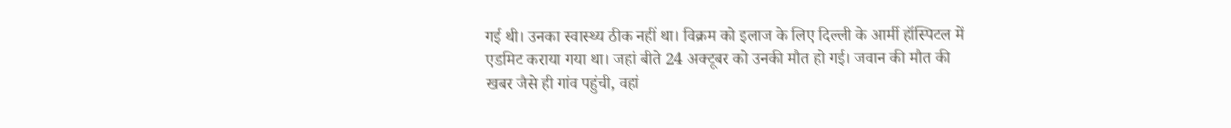गई थी। उनका स्वास्थ्य ठीक नहीं था। विक्रम को इलाज के लिए दिल्ली के आर्मी हॉस्पिटल में एडमिट कराया गया था। जहां बीते 24 अक्टूबर को उनकी मौत हो गई। जवान की मौत की खबर जैसे ही गांव पहुंची, वहां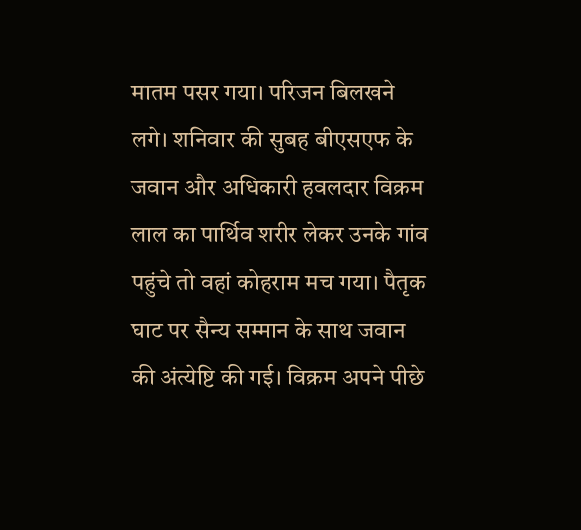मातम पसर गया। परिजन बिलखने लगे। शनिवार की सुबह बीएसएफ के जवान और अधिकारी हवलदार विक्रम लाल का पार्थिव शरीर लेकर उनके गांव पहुंचे तो वहां कोहराम मच गया। पैतृक घाट पर सैन्य सम्मान के साथ जवान की अंत्येष्टि की गई। विक्रम अपने पीछे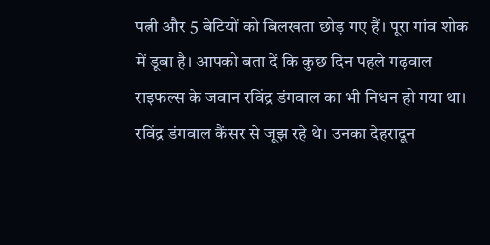पत्नी और 5 बेटियों को बिलखता छोड़ गए हैं। पूरा गांव शोक में डूबा है। आपको बता दें कि कुछ दिन पहले गढ़वाल राइफल्स के जवान रविंद्र डंगवाल का भी निधन हो गया था। रविंद्र डंगवाल कैंसर से जूझ रहे थे। उनका देहरादून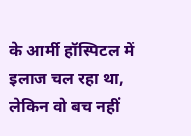के आर्मी हॉस्पिटल में इलाज चल रहा था, लेकिन वो बच नहीं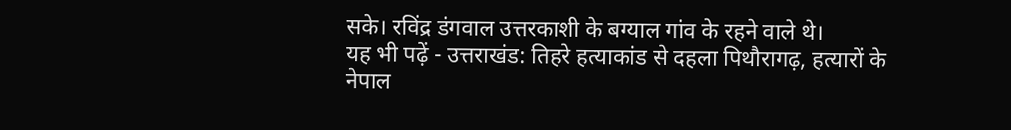सके। रविंद्र डंगवाल उत्तरकाशी के बग्याल गांव के रहने वाले थे।
यह भी पढ़ें - उत्तराखंड: तिहरे हत्याकांड से दहला पिथौरागढ़, हत्यारों के नेपाल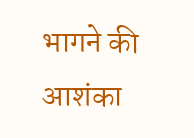भागने की आशंका